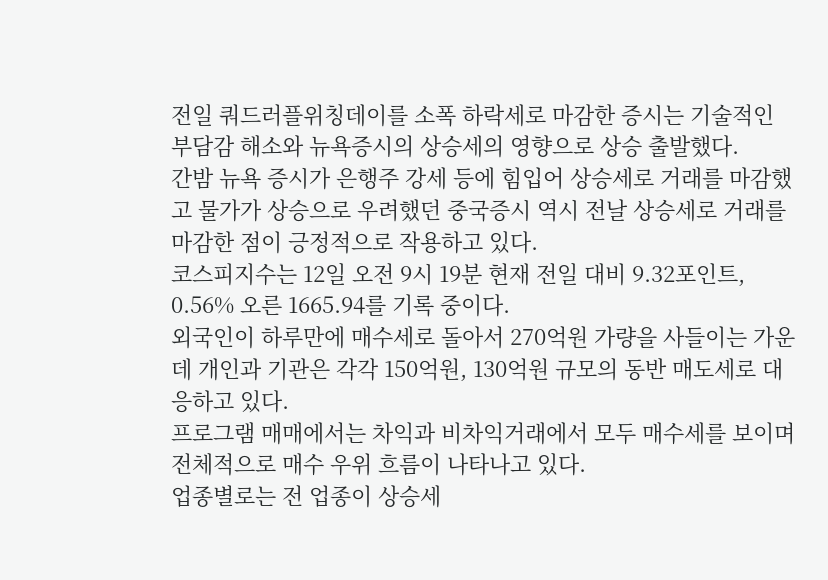전일 쿼드러플위칭데이를 소폭 하락세로 마감한 증시는 기술적인 부담감 해소와 뉴욕증시의 상승세의 영향으로 상승 출발했다.
간밤 뉴욕 증시가 은행주 강세 등에 힘입어 상승세로 거래를 마감했고 물가가 상승으로 우려했던 중국증시 역시 전날 상승세로 거래를 마감한 점이 긍정적으로 작용하고 있다.
코스피지수는 12일 오전 9시 19분 현재 전일 대비 9.32포인트, 0.56% 오른 1665.94를 기록 중이다.
외국인이 하루만에 매수세로 돌아서 270억원 가량을 사들이는 가운데 개인과 기관은 각각 150억원, 130억원 규모의 동반 매도세로 대응하고 있다.
프로그램 매매에서는 차익과 비차익거래에서 모두 매수세를 보이며 전체적으로 매수 우위 흐름이 나타나고 있다.
업종별로는 전 업종이 상승세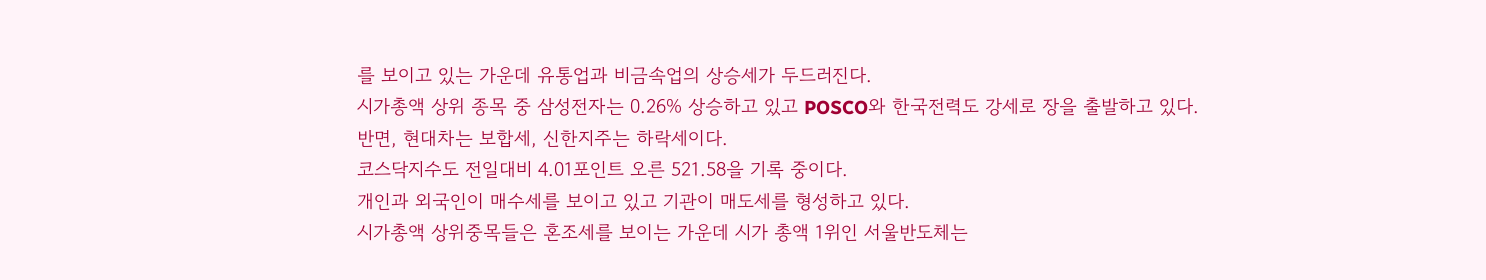를 보이고 있는 가운데 유통업과 비금속업의 상승세가 두드러진다.
시가총액 상위 종목 중 삼성전자는 0.26% 상승하고 있고 POSCO와 한국전력도 강세로 장을 출발하고 있다.
반면, 현대차는 보합세, 신한지주는 하락세이다.
코스닥지수도 전일대비 4.01포인트 오른 521.58을 기록 중이다.
개인과 외국인이 매수세를 보이고 있고 기관이 매도세를 형성하고 있다.
시가총액 상위중목들은 혼조세를 보이는 가운데 시가 총액 1위인 서울반도체는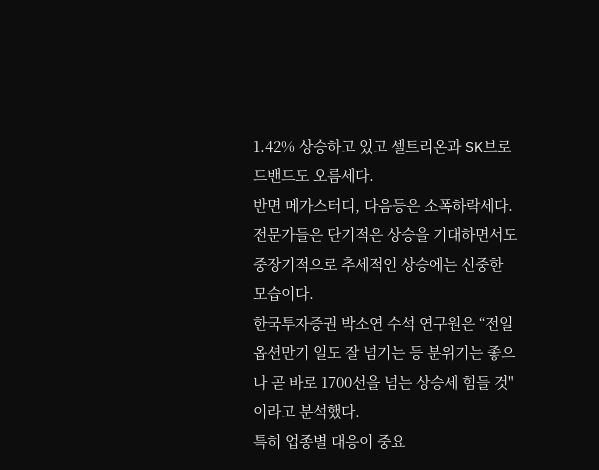1.42% 상승하고 있고 셀트리온과 SK브로드밴드도 오름세다.
반면 메가스터디, 다음등은 소폭하락세다.
전문가들은 단기적은 상승을 기대하면서도 중장기적으로 추세적인 상승에는 신중한 모습이다.
한국투자증권 박소연 수석 연구원은 “전일 옵션만기 일도 잘 넘기는 등 분위기는 좋으나 곧 바로 1700선을 넘는 상승세 힘들 것"이라고 분석했다.
특히 업종별 대응이 중요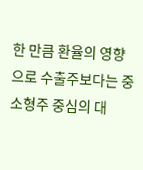한 만큼 환율의 영향으로 수출주보다는 중소형주 중심의 대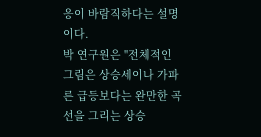응이 바람직하다는 설명이다.
박 연구원은 "전체적인 그림은 상승세이나 가파른 급등보다는 완만한 곡선을 그리는 상승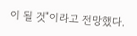이 될 것"이라고 전망했다.